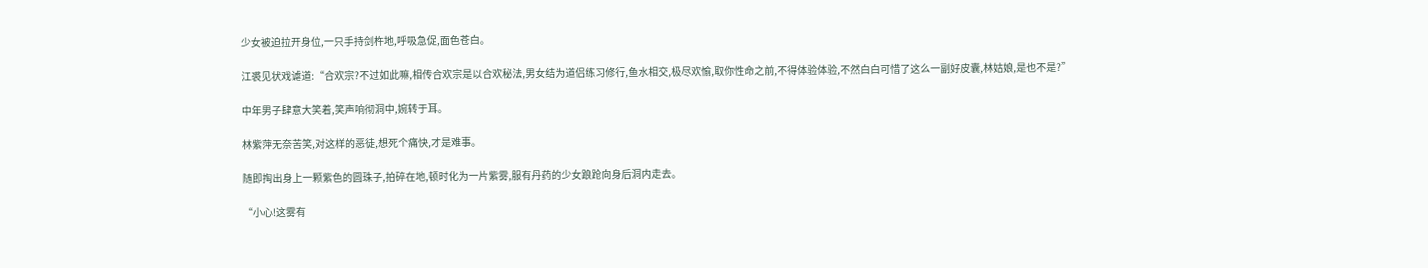少女被迫拉开身位,一只手持剑杵地,呼吸急促,面色苍白。

江裘见状戏谑道:“合欢宗?不过如此嘛,相传合欢宗是以合欢秘法,男女结为道侣练习修行,鱼水相交,极尽欢愉,取你性命之前,不得体验体验,不然白白可惜了这么一副好皮囊,林姑娘,是也不是?”

中年男子肆意大笑着,笑声响彻洞中,婉转于耳。

林紫萍无奈苦笑,对这样的恶徒,想死个痛快,才是难事。

随即掏出身上一颗紫色的圆珠子,拍碎在地,顿时化为一片紫雾,服有丹药的少女踉跄向身后洞内走去。

“小心!这雾有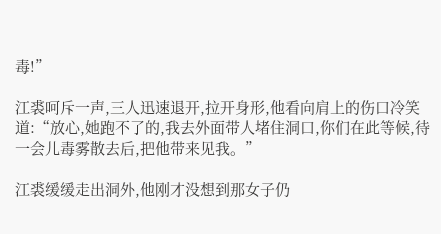毒!”

江裘呵斥一声,三人迅速退开,拉开身形,他看向肩上的伤口冷笑道:“放心,她跑不了的,我去外面带人堵住洞口,你们在此等候,待一会儿毒雾散去后,把他带来见我。”

江裘缓缓走出洞外,他刚才没想到那女子仍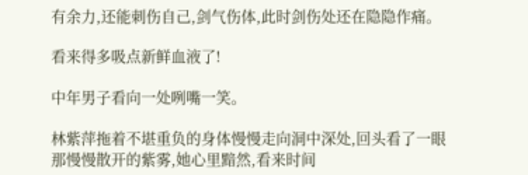有余力,还能刺伤自己,剑气伤体,此时剑伤处还在隐隐作痛。

看来得多吸点新鲜血液了!

中年男子看向一处咧嘴一笑。

林紫萍拖着不堪重负的身体慢慢走向洞中深处,回头看了一眼那慢慢散开的紫雾,她心里黯然,看来时间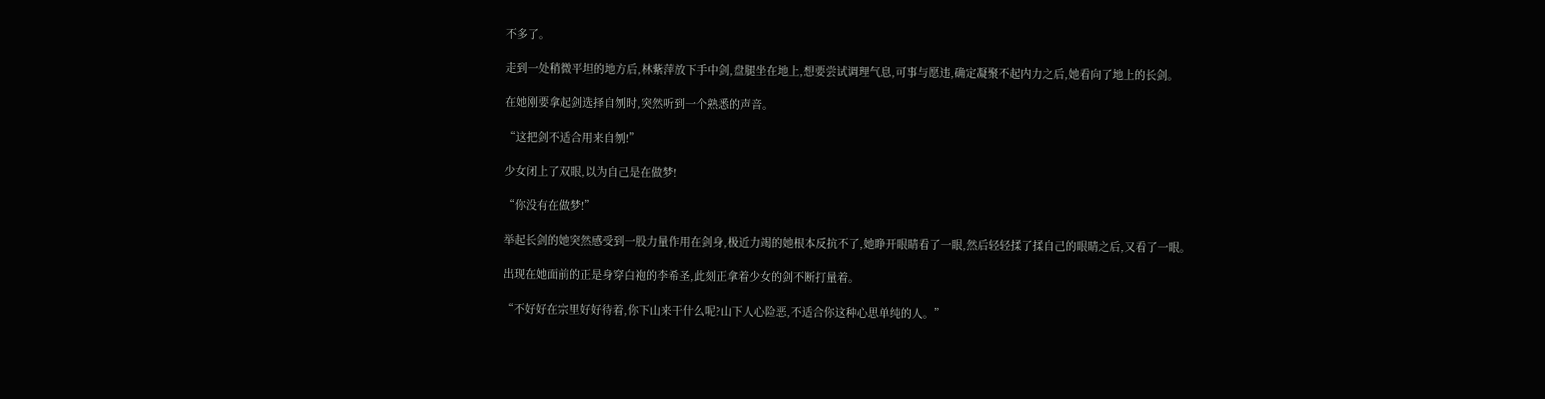不多了。

走到一处稍微平坦的地方后,林紫萍放下手中剑,盘腿坐在地上,想要尝试调理气息,可事与愿违,确定凝聚不起内力之后,她看向了地上的长剑。

在她刚要拿起剑选择自刎时,突然听到一个熟悉的声音。

“这把剑不适合用来自刎!”

少女闭上了双眼,以为自己是在做梦!

“你没有在做梦!”

举起长剑的她突然感受到一股力量作用在剑身,极近力竭的她根本反抗不了,她睁开眼睛看了一眼,然后轻轻揉了揉自己的眼睛之后,又看了一眼。

出现在她面前的正是身穿白袍的李希圣,此刻正拿着少女的剑不断打量着。

“不好好在宗里好好待着,你下山来干什么呢?山下人心险恶,不适合你这种心思单纯的人。”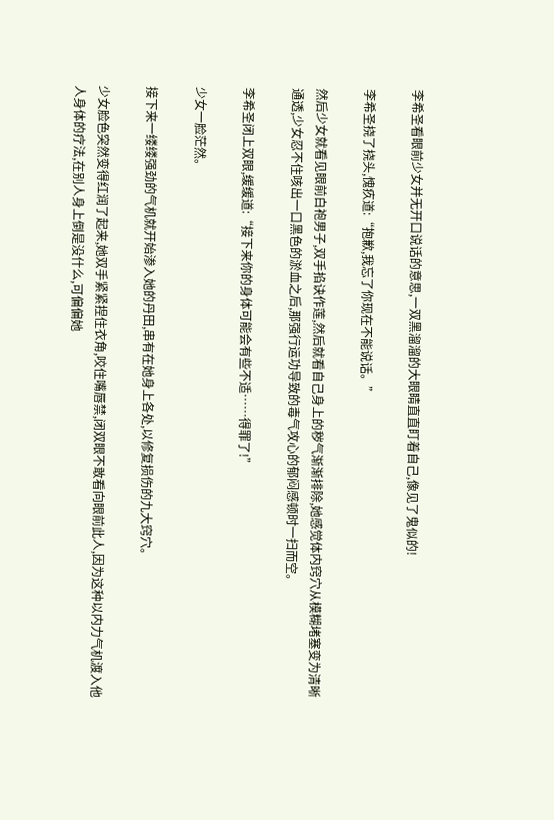李希圣看眼前少女并无开口说话的意思,一双黑溜溜的大眼睛直直盯着自己,像见了鬼似的!

李希圣挠了挠头,愧疚道:“抱歉,我忘了你现在不能说话。”

然后少女就看见眼前白袍男子,双手掐诀作莲,然后就看自己身上的秽气渐渐排除,她感觉体内窍穴从模糊堵塞变为清晰通透,少女忍不住咳出一口黑色的淤血之后,那强行运功导致的毒气攻心的郁闷感顿时一扫而空。

李希圣闭上双眼,缓缓道:“接下来你的身体可能会有些不适……得罪了!”

少女一脸茫然。

接下来一缕缕强劲的气机就开始渗入她的丹田,串有在她身上各处,以修复损伤的九大窍穴。

少女脸色突然变得红润了起来,她双手紧紧捏住衣角,咬住嘴唇禁,闭双眼不敢看向眼前此人,因为这种以内力气机渡入他人身体的疗法,在别人身上倒是没什么,可偏偏她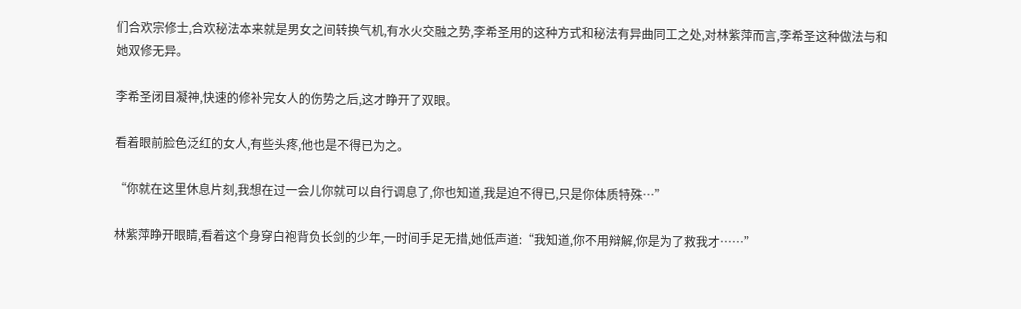们合欢宗修士,合欢秘法本来就是男女之间转换气机,有水火交融之势,李希圣用的这种方式和秘法有异曲同工之处,对林紫萍而言,李希圣这种做法与和她双修无异。

李希圣闭目凝神,快速的修补完女人的伤势之后,这才睁开了双眼。

看着眼前脸色泛红的女人,有些头疼,他也是不得已为之。

“你就在这里休息片刻,我想在过一会儿你就可以自行调息了,你也知道,我是迫不得已,只是你体质特殊…”

林紫萍睁开眼睛,看着这个身穿白袍背负长剑的少年,一时间手足无措,她低声道:“我知道,你不用辩解,你是为了救我才……”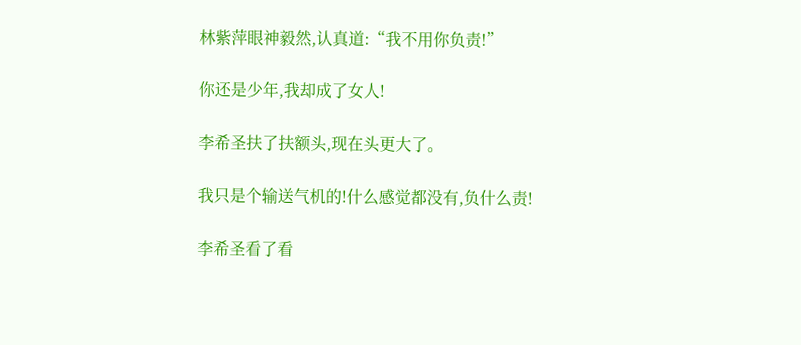林紫萍眼神毅然,认真道:“我不用你负责!”

你还是少年,我却成了女人!

李希圣扶了扶额头,现在头更大了。

我只是个输送气机的!什么感觉都没有,负什么责!

李希圣看了看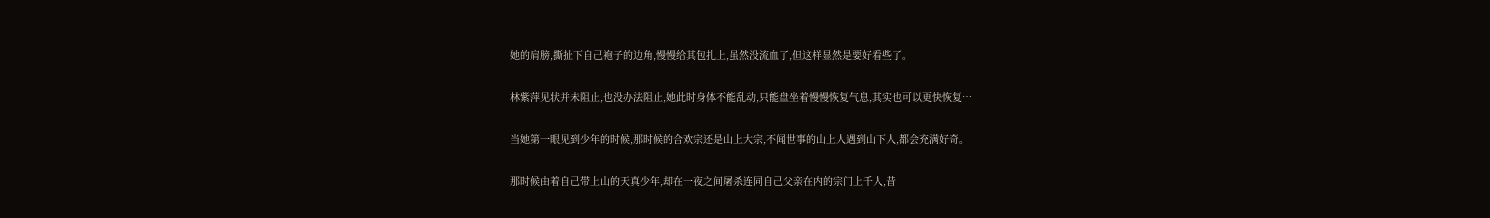她的肩膀,撕扯下自己袍子的边角,慢慢给其包扎上,虽然没流血了,但这样显然是要好看些了。

林紫萍见状并未阻止,也没办法阻止,她此时身体不能乱动,只能盘坐着慢慢恢复气息,其实也可以更快恢复…

当她第一眼见到少年的时候,那时候的合欢宗还是山上大宗,不闻世事的山上人遇到山下人,都会充满好奇。

那时候由着自己带上山的天真少年,却在一夜之间屠杀连同自己父亲在内的宗门上千人,昔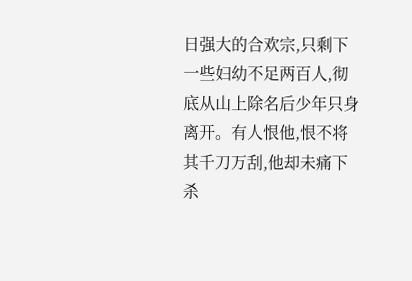日强大的合欢宗,只剩下一些妇幼不足两百人,彻底从山上除名后少年只身离开。有人恨他,恨不将其千刀万刮,他却未痛下杀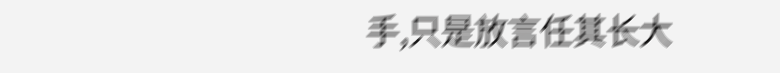手,只是放言任其长大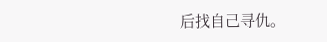后找自己寻仇。